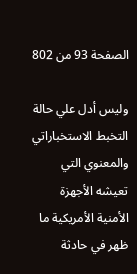الصفحة 93 من 802

وليس أدل علي حالة التخبط الاستخباراتي والمعنوي التي تعيشه الأجهزة الأمنية الأمريكية ما ظهر في حادثة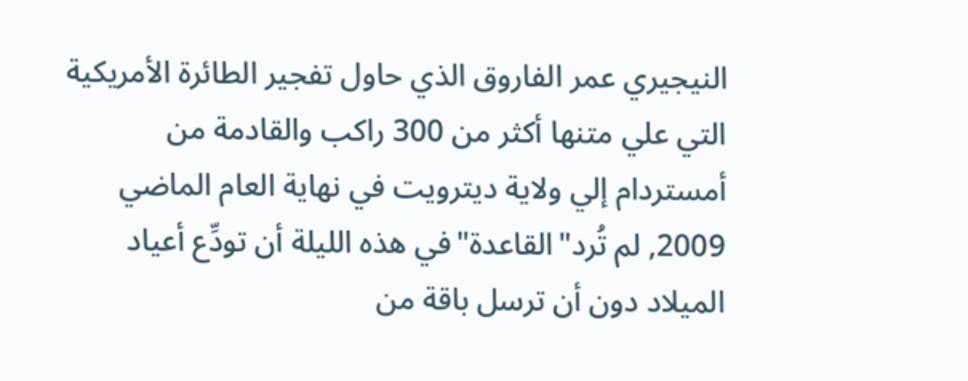النيجيري عمر الفاروق الذي حاول تفجير الطائرة الأمريكية التي علي متنها أكثر من 300 راكب والقادمة من أمستردام إلي ولاية ديترويت في نهاية العام الماضي 2009, لم تُرد"القاعدة"في هذه الليلة أن تودِّع أعياد الميلاد دون أن ترسل باقة من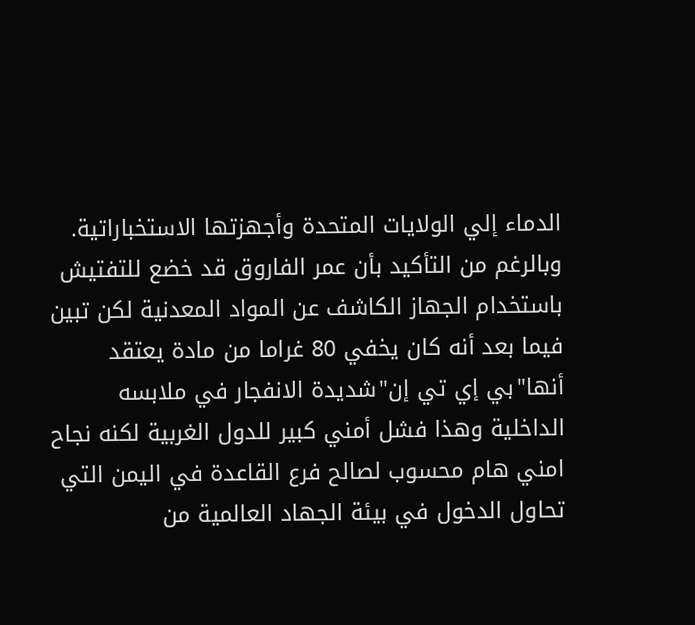الدماء إلي الولايات المتحدة وأجهزتها الاستخباراتية. وبالرغم من التأكيد بأن عمر الفاروق قد خضع للتفتيش باستخدام الجهاز الكاشف عن المواد المعدنية لكن تبين فيما بعد أنه كان يخفي 80 غراما من مادة يعتقد أنها"بي إي تي إن"شديدة الانفجار في ملابسه الداخلية وهذا فشل أمني كبير للدول الغربية لكنه نجاح امني هام محسوب لصالح فرع القاعدة في اليمن التي تحاول الدخول في بيئة الجهاد العالمية من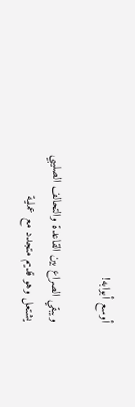أوسع أبوابه!

ويبقي الصراع بين القاعدة والتحالف الصليبي يشتعل وهو قديم متجدد مع عملية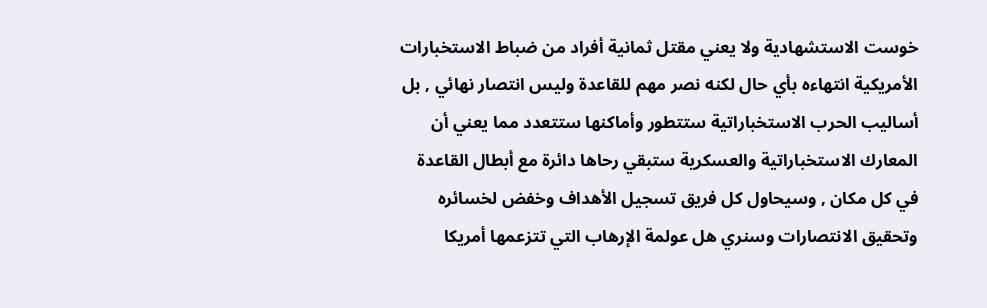خوست الاستشهادية ولا يعني مقتل ثمانية أفراد من ضباط الاستخبارات الأمريكية انتهاءه بأي حال لكنه نصر مهم للقاعدة وليس انتصار نهائي , بل أساليب الحرب الاستخباراتية ستتطور وأماكنها ستتعدد مما يعني أن المعارك الاستخباراتية والعسكرية ستبقي رحاها دائرة مع أبطال القاعدة في كل مكان , وسيحاول كل فريق تسجيل الأهداف وخفض لخسائره وتحقيق الانتصارات وسنري هل عولمة الإرهاب التي تتزعمها أمريكا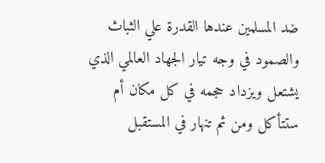ضد المسلمين عندها القدرة علي الثباث والصمود في وجه تيار الجهاد العالمي الذي يشتعل ويزداد حجمه في كل مكان أم ستتأكل ومن ثم تنهار في المستقبل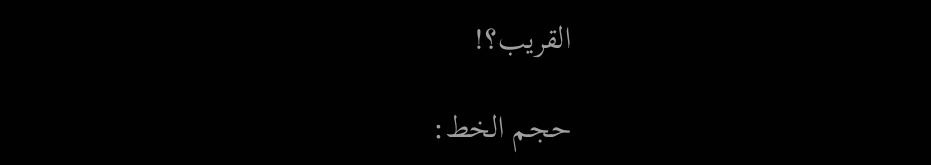القريب؟!

حجم الخط: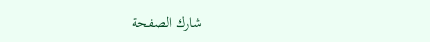شارك الصفحة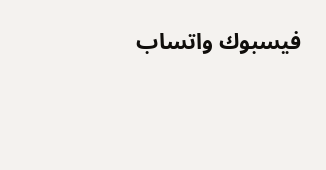فيسبوك واتساب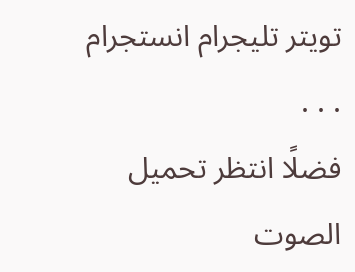تويتر تليجرام انستجرام
. . .
فضلًا انتظر تحميل الصوت